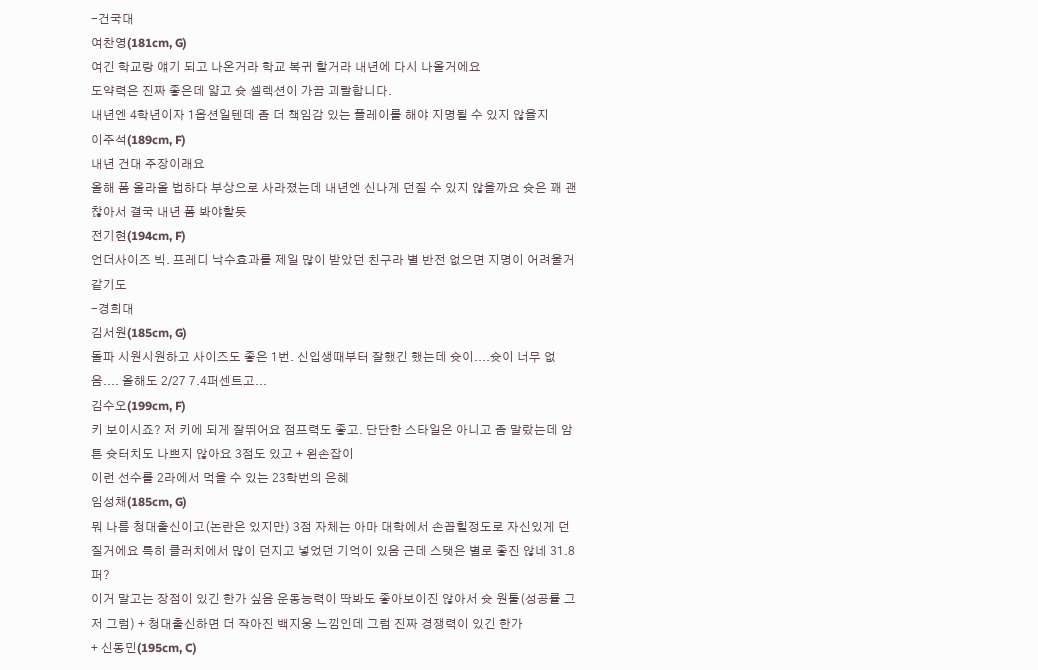-건국대
여찬영(181cm, G)
여긴 학교랑 얘기 되고 나온거라 학교 복귀 할거라 내년에 다시 나올거에요
도약력은 진짜 좋은데 얇고 슛 셀렉션이 가끔 괴랄합니다.
내년엔 4학년이자 1옵션일텐데 좀 더 책임감 있는 플레이를 해야 지명될 수 있지 않을지
이주석(189cm, F)
내년 건대 주장이래요
올해 폼 올라올 법하다 부상으로 사라졌는데 내년엔 신나게 던질 수 있지 않을까요 슛은 꽤 괜찮아서 결국 내년 폼 봐야할듯
전기현(194cm, F)
언더사이즈 빅. 프레디 낙수효과를 제일 많이 받았던 친구라 별 반전 없으면 지명이 어려울거 같기도
-경희대
김서원(185cm, G)
돌파 시원시원하고 사이즈도 좋은 1번. 신입생때부터 잘했긴 했는데 슛이....슛이 너무 없음.... 올해도 2/27 7.4퍼센트고...
김수오(199cm, F)
키 보이시죠? 저 키에 되게 잘뛰어요 점프력도 좋고. 단단한 스타일은 아니고 좀 말랐는데 암튼 슛터치도 나쁘지 않아요 3점도 있고 + 왼손잡이
이런 선수를 2라에서 먹을 수 있는 23학번의 은혜
임성채(185cm, G)
뭐 나름 청대출신이고(논란은 있지만) 3점 자체는 아마 대학에서 손꼽힐정도로 자신있게 던질거에요 특히 클러치에서 많이 던지고 넣었던 기억이 있음 근데 스탯은 별로 좋진 않네 31.8퍼?
이거 말고는 장점이 있긴 한가 싶음 운동능력이 딱봐도 좋아보이진 않아서 슛 원툴(성공률 그저 그럼) + 청대출신하면 더 작아진 백지웅 느낌인데 그럼 진짜 경쟁력이 있긴 한가
+ 신동민(195cm, C)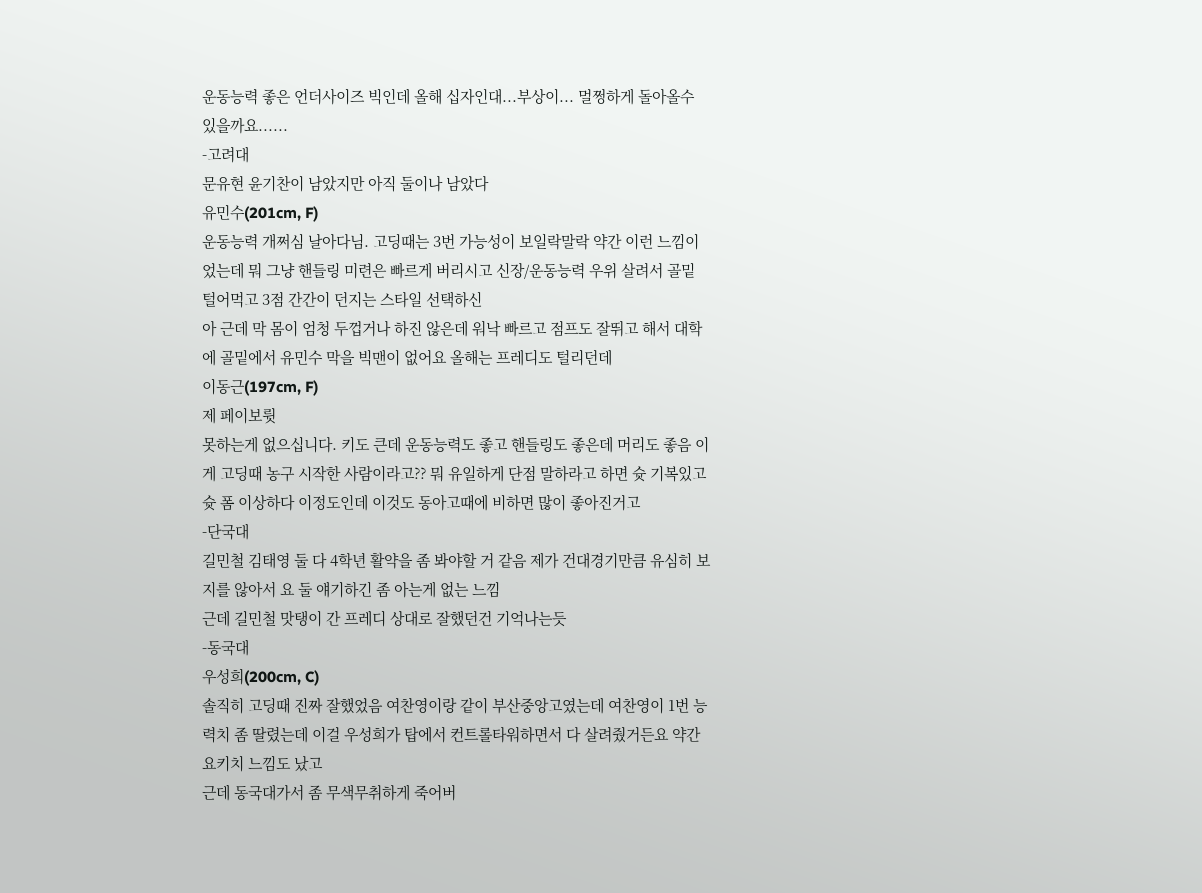운동능력 좋은 언더사이즈 빅인데 올해 십자인대...부상이... 멀쩡하게 돌아올수 있을까요......
-고려대
문유현 윤기찬이 남았지만 아직 둘이나 남았다
유민수(201cm, F)
운동능력 개쩌심 날아다님. 고딩때는 3번 가능성이 보일락말락 약간 이런 느낌이었는데 뭐 그냥 핸들링 미련은 빠르게 버리시고 신장/운동능력 우위 살려서 골밑 털어먹고 3점 간간이 던지는 스타일 선택하신
아 근데 막 몸이 엄청 두껍거나 하진 않은데 워낙 빠르고 점프도 잘뛰고 해서 대학에 골밑에서 유민수 막을 빅맨이 없어요 올해는 프레디도 털리던데
이동근(197cm, F)
제 페이보륏
못하는게 없으십니다. 키도 큰데 운동능력도 좋고 핸들링도 좋은데 머리도 좋음 이게 고딩때 농구 시작한 사람이라고?? 뭐 유일하게 단점 말하라고 하면 슛 기복있고 슛 폼 이상하다 이정도인데 이것도 동아고때에 비하면 많이 좋아진거고
-단국대
길민철 김태영 둘 다 4학년 활약을 좀 봐야할 거 같음 제가 건대경기만큼 유심히 보지를 않아서 요 둘 얘기하긴 좀 아는게 없는 느낌
근데 길민철 맛탱이 간 프레디 상대로 잘했던건 기억나는듯
-동국대
우성희(200cm, C)
솔직히 고딩때 진짜 잘했었음 여찬영이랑 같이 부산중앙고였는데 여찬영이 1번 능력치 좀 딸렸는데 이걸 우성희가 탑에서 컨트롤타워하면서 다 살려줬거든요 약간 요키치 느낌도 났고
근데 동국대가서 좀 무색무취하게 죽어버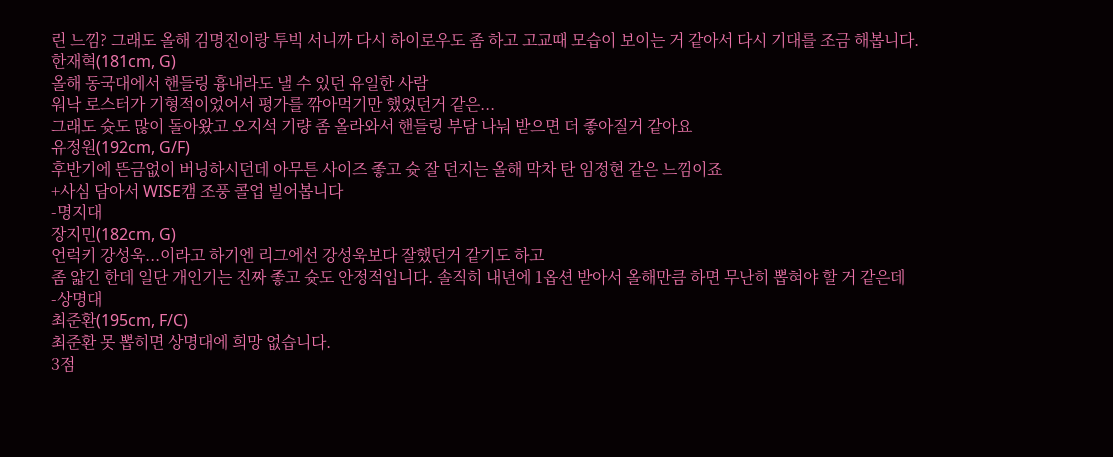린 느낌? 그래도 올해 김명진이랑 투빅 서니까 다시 하이로우도 좀 하고 고교때 모습이 보이는 거 같아서 다시 기대를 조금 해봅니다.
한재혁(181cm, G)
올해 동국대에서 핸들링 흉내라도 낼 수 있던 유일한 사람
워낙 로스터가 기형적이었어서 평가를 깎아먹기만 했었던거 같은...
그래도 슛도 많이 돌아왔고 오지석 기량 좀 올라와서 핸들링 부담 나눠 받으면 더 좋아질거 같아요
유정원(192cm, G/F)
후반기에 뜬금없이 버닝하시던데 아무튼 사이즈 좋고 슛 잘 던지는 올해 막차 탄 임정현 같은 느낌이죠
+사심 담아서 WISE캠 조풍 콜업 빌어봅니다
-명지대
장지민(182cm, G)
언럭키 강성욱...이라고 하기엔 리그에선 강성욱보다 잘했던거 같기도 하고
좀 얇긴 한데 일단 개인기는 진짜 좋고 슛도 안정적입니다. 솔직히 내년에 1옵션 받아서 올해만큼 하면 무난히 뽑혀야 할 거 같은데
-상명대
최준환(195cm, F/C)
최준환 못 뽑히면 상명대에 희망 없습니다.
3점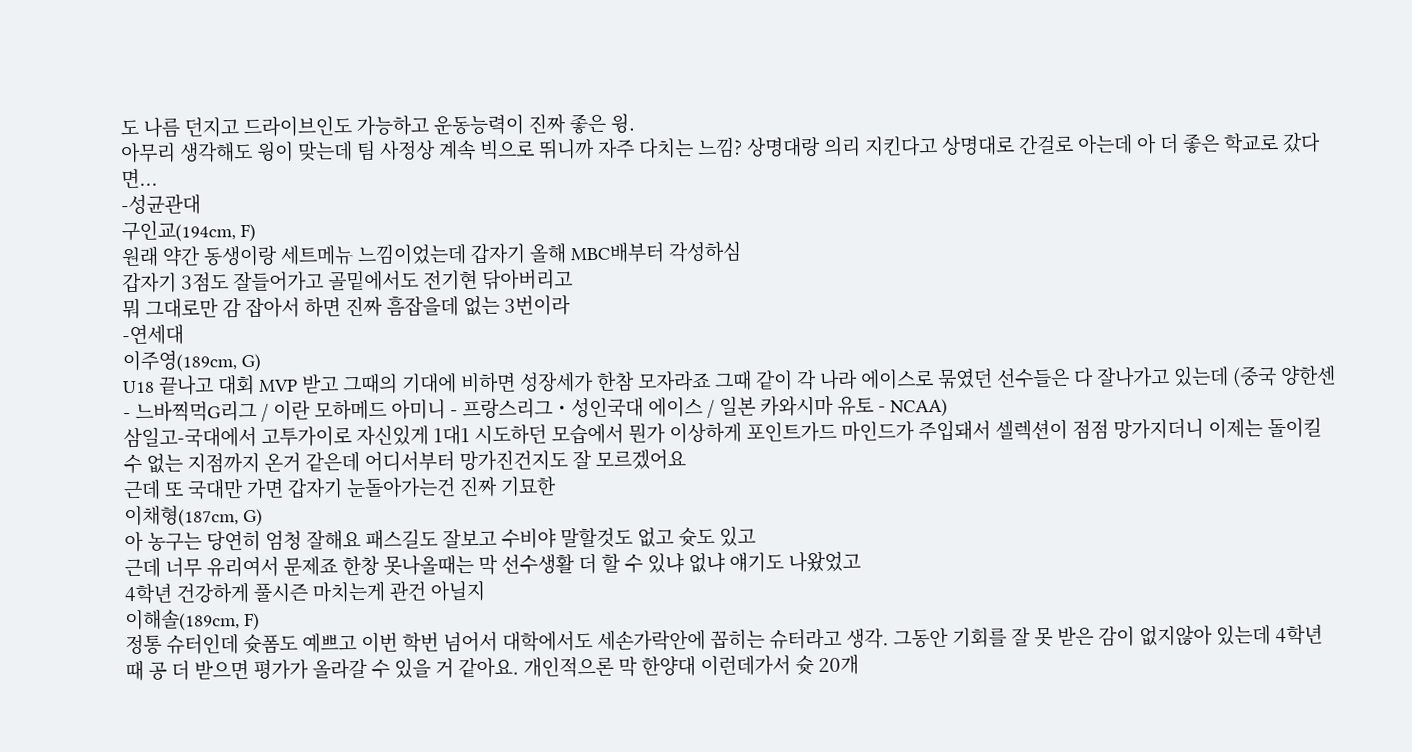도 나름 던지고 드라이브인도 가능하고 운동능력이 진짜 좋은 윙.
아무리 생각해도 윙이 맞는데 팀 사정상 계속 빅으로 뛰니까 자주 다치는 느낌? 상명대랑 의리 지킨다고 상명대로 간걸로 아는데 아 더 좋은 학교로 갔다면...
-성균관대
구인교(194cm, F)
원래 약간 동생이랑 세트메뉴 느낌이었는데 갑자기 올해 MBC배부터 각성하심
갑자기 3점도 잘들어가고 골밑에서도 전기현 닦아버리고
뭐 그대로만 감 잡아서 하면 진짜 흠잡을데 없는 3번이라
-연세대
이주영(189cm, G)
U18 끝나고 대회 MVP 받고 그때의 기대에 비하면 성장세가 한참 모자라죠 그때 같이 각 나라 에이스로 묶였던 선수들은 다 잘나가고 있는데 (중국 양한센 - 느바찍먹G리그 / 이란 모하메드 아미니 - 프랑스리그・성인국대 에이스 / 일본 카와시마 유토 - NCAA)
삼일고-국대에서 고투가이로 자신있게 1대1 시도하던 모습에서 뭔가 이상하게 포인트가드 마인드가 주입돼서 셀렉션이 점점 망가지더니 이제는 돌이킬수 없는 지점까지 온거 같은데 어디서부터 망가진건지도 잘 모르겠어요
근데 또 국대만 가면 갑자기 눈돌아가는건 진짜 기묘한
이채형(187cm, G)
아 농구는 당연히 엄청 잘해요 패스길도 잘보고 수비야 말할것도 없고 슛도 있고
근데 너무 유리여서 문제죠 한창 못나올때는 막 선수생활 더 할 수 있냐 없냐 얘기도 나왔었고
4학년 건강하게 풀시즌 마치는게 관건 아닐지
이해솔(189cm, F)
정통 슈터인데 슛폼도 예쁘고 이번 학번 넘어서 대학에서도 세손가락안에 꼽히는 슈터라고 생각. 그동안 기회를 잘 못 받은 감이 없지않아 있는데 4학년때 공 더 받으면 평가가 올라갈 수 있을 거 같아요. 개인적으론 막 한양대 이런데가서 슛 20개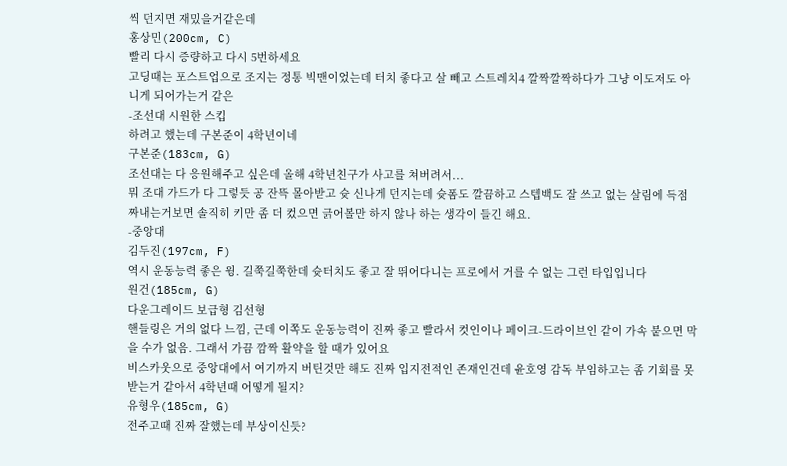씩 던지면 재밌을거같은데
홍상민(200cm, C)
빨리 다시 증량하고 다시 5번하세요
고딩때는 포스트업으로 조지는 정통 빅맨이었는데 터치 좋다고 살 빼고 스트레치4 깔짝깔짝하다가 그냥 이도저도 아니게 되어가는거 같은
-조선대 시원한 스킵
하려고 했는데 구본준이 4학년이네
구본준(183cm, G)
조선대는 다 응원해주고 싶은데 올해 4학년친구가 사고를 쳐버려서...
뭐 조대 가드가 다 그렇듯 공 잔뜩 몰아받고 슛 신나게 던지는데 슛폼도 깔끔하고 스텝백도 잘 쓰고 없는 살림에 득점 짜내는거보면 솔직히 키만 좀 더 컸으면 긁어볼만 하지 않나 하는 생각이 들긴 해요.
-중앙대
김두진(197cm, F)
역시 운동능력 좋은 윙. 길쭉길쭉한데 슛터치도 좋고 잘 뛰어다니는 프로에서 거를 수 없는 그런 타입입니다
원건(185cm, G)
다운그레이드 보급형 김선형
핸들링은 거의 없다 느낌, 근데 이쪽도 운동능력이 진짜 좋고 빨라서 컷인이나 페이크-드라이브인 같이 가속 붙으면 막을 수가 없음. 그래서 가끔 깜짝 활약을 할 때가 있어요
비스카웃으로 중앙대에서 여기까지 버틴것만 해도 진짜 입지전적인 존재인건데 윤호영 감독 부임하고는 좀 기회를 못 받는거 같아서 4학년때 어떻게 될지?
유형우(185cm, G)
전주고때 진짜 잘했는데 부상이신듯?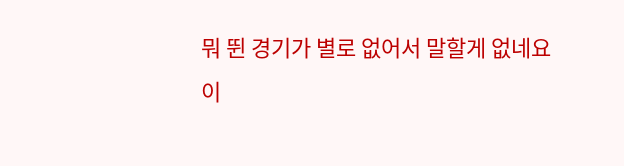뭐 뛴 경기가 별로 없어서 말할게 없네요
이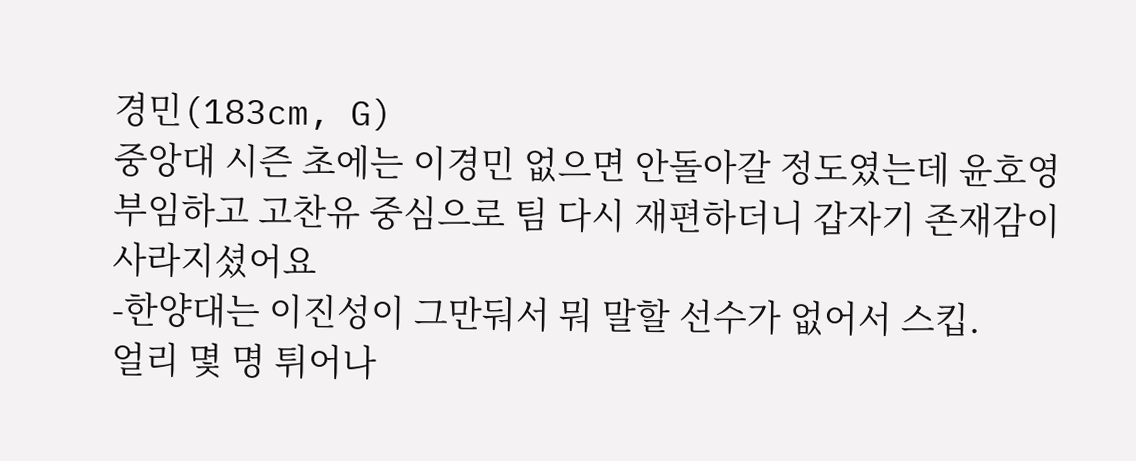경민(183cm, G)
중앙대 시즌 초에는 이경민 없으면 안돌아갈 정도였는데 윤호영 부임하고 고찬유 중심으로 팀 다시 재편하더니 갑자기 존재감이 사라지셨어요
-한양대는 이진성이 그만둬서 뭐 말할 선수가 없어서 스킵.
얼리 몇 명 튀어나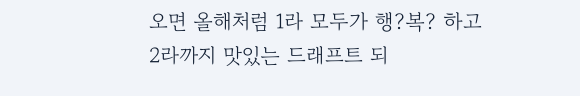오면 올해처럼 1라 모두가 행?복? 하고 2라까지 맛있는 드래프트 되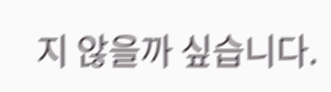지 않을까 싶습니다.